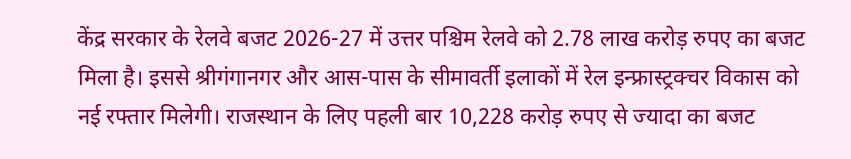केंद्र सरकार के रेलवे बजट 2026-27 में उत्तर पश्चिम रेलवे को 2.78 लाख करोड़ रुपए का बजट मिला है। इससे श्रीगंगानगर और आस-पास के सीमावर्ती इलाकों में रेल इन्फ्रास्ट्रक्चर विकास को नई रफ्तार मिलेगी। राजस्थान के लिए पहली बार 10,228 करोड़ रुपए से ज्यादा का बजट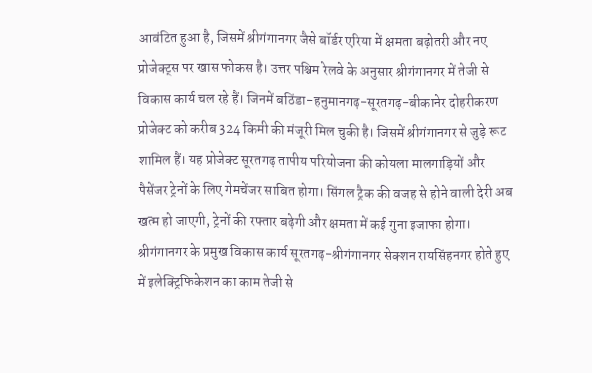आवंटित हुआ है, जिसमें श्रीगंगानगर जैसे बॉर्डर एरिया में क्षमता बढ़ोतरी और नए प्रोजेक्ट्स पर खास फोकस है। उत्तर पश्चिम रेलवे के अनुसार श्रीगंगानगर में तेजी से विकास कार्य चल रहे हैं। जिनमें बठिंडा-हनुमानगढ़-सूरतगढ़-बीकानेर दोहरीकरण प्रोजेक्ट को करीब 324 किमी की मंजूरी मिल चुकी है। जिसमें श्रीगंगानगर से जुड़े रूट शामिल हैं। यह प्रोजेक्ट सूरतगढ़ तापीय परियोजना की कोयला मालगाड़ियों और पैसेंजर ट्रेनों के लिए गेमचेंजर साबित होगा। सिंगल ट्रैक की वजह से होने वाली देरी अब खत्म हो जाएगी, ट्रेनों की रफ्तार बढ़ेगी और क्षमता में कई गुना इजाफा होगा। श्रीगंगानगर के प्रमुख विकास कार्य सूरतगढ़-श्रीगंगानगर सेक्शन रायसिंहनगर होते हुए में इलेक्ट्रिफिकेशन का काम तेजी से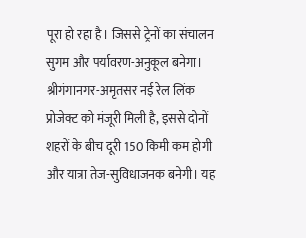पूरा हो रहा है। जिससे ट्रेनों का संचालन सुगम और पर्यावरण-अनुकूल बनेगा। श्रीगंगानगर-अमृतसर नई रेल लिंक प्रोजेक्ट को मंजूरी मिली है, इससे दोनों शहरों के बीच दूरी 150 किमी कम होगी और यात्रा तेज-सुविधाजनक बनेगी। यह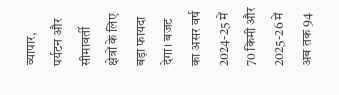व्यापार, पर्यटन और सीमावर्ती क्षेत्रों के लिए बड़ा फायदा देगा। बजट का असर वर्ष 2024-25 में 70 किमी और 2025-26 में अब तक 94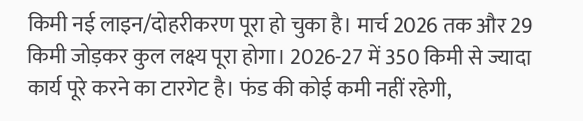किमी नई लाइन/दोहरीकरण पूरा हो चुका है। मार्च 2026 तक और 29 किमी जोड़कर कुल लक्ष्य पूरा होगा। 2026-27 में 350 किमी से ज्यादा कार्य पूरे करने का टारगेट है। फंड की कोई कमी नहीं रहेगी,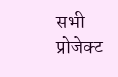सभी प्रोजेक्ट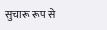सुचारू रूप से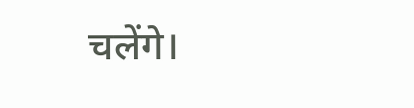चलेंगे।